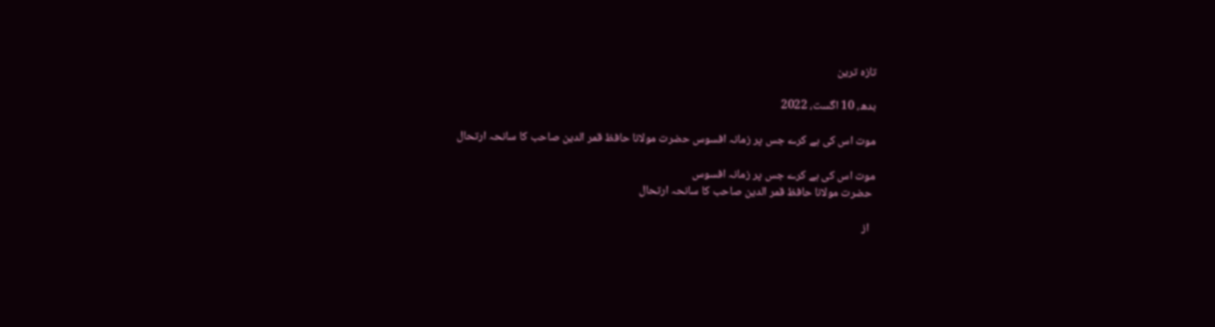تازہ ترین

بدھ، 10 اگست، 2022

موت اس كى ہے كرے جس پر زمانہ افسوس حضرت مولانا حافظ قمر الدين صاحب کا سانحہ ارتحال

موت اس كى ہے كرے جس پر زمانہ افسوس
 حضرت مولانا حافظ قمر الدين صاحب کا سانحہ ارتحال

  از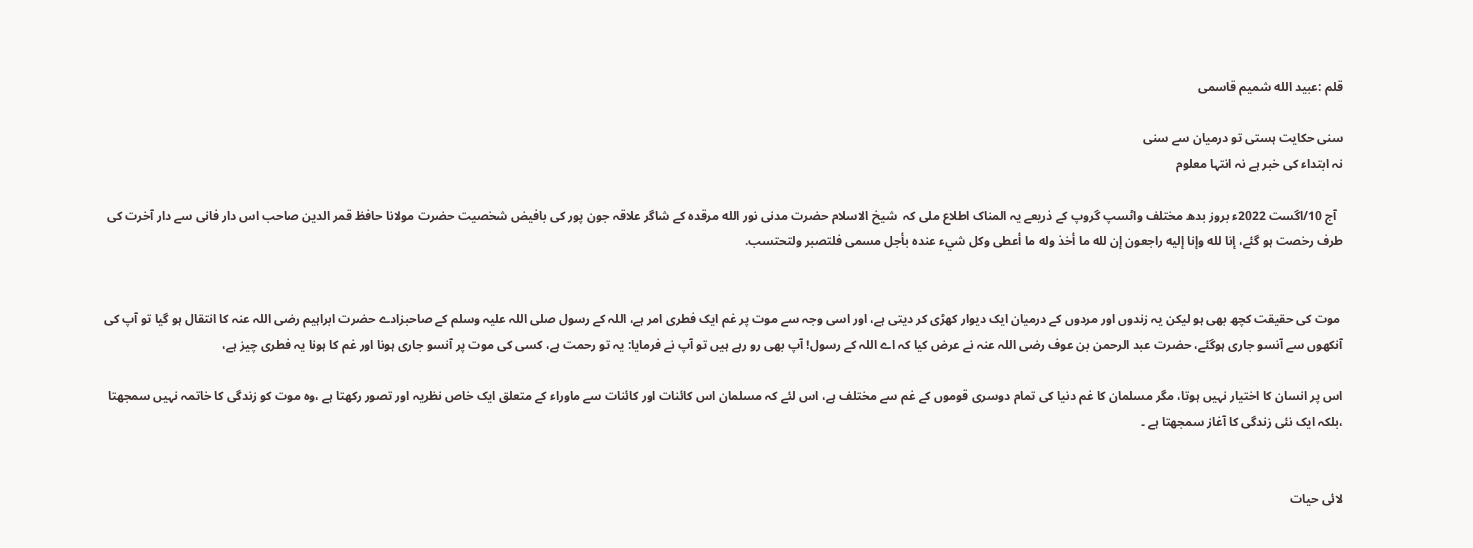قلم :عبيد الله شميم قاسمى

سنی حکایت ہستی تو درمیان سے سنی
نہ ابتداء کی خبر ہے نہ انتہا معلوم

  آج 10/اگست 2022ء بروز بدھ مختلف واٹسپ گروپ كے ذريعے یہ المناک اطلاع ملی کہ  شيخ الاسلام حضرت مدنى نور الله مرقده كے شاگر علاقہ جون پور كى بافيض شخصيت حضرت مولانا حافظ قمر الدين صاحب اس دار فانی سے دار آخرت کی طرف رخصت ہو گئے، إنا لله وإنا إليه راجعون إن لله ما أخذ وله ما أعطى وكل شيء عنده بأجل مسمى فلتصبر ولتحتسب.


 موت کی حقیقت کچھ بھی ہو لیکن یہ زندوں اور مردوں کے درمیان ایک دیوار کھڑی کر دیتی ہے، اور اسی وجہ سے موت پر غم ایک فطری امر ہے، اللہ کے رسول صلی اللہ علیہ وسلم کے صاحبزادے حضرت ابراہیم رضی اللہ عنہ کا انتقال ہو گیا تو آپ کی آنکھوں سے آنسو جاری ہوگئے، حضرت عبد الرحمن بن عوف رضی اللہ عنہ نے عرض کیا کہ اے اللہ کے رسول! آپ بھی رو رہے ہیں تو آپ نے فرمایا: یہ تو رحمت ہے، کسی کی موت پر آنسو جاری ہونا اور غم کا ہونا یہ فطری چیز ہے،

اس پر انسان کا اختیار نہیں ہوتا، مگر مسلمان کا غم دنیا کی تمام دوسری قوموں کے غم سے مختلف ہے، اس لئے کہ مسلمان اس کائنات اور کائنات سے ماوراء کے متعلق ایک خاص نظریہ اور تصور رکھتا ہے ،وہ موت کو زندگی کا خاتمہ نہیں سمجھتا ،بلکہ ایک نئی زندگی کا آغاز سمجھتا ہے ۔


لائی حیات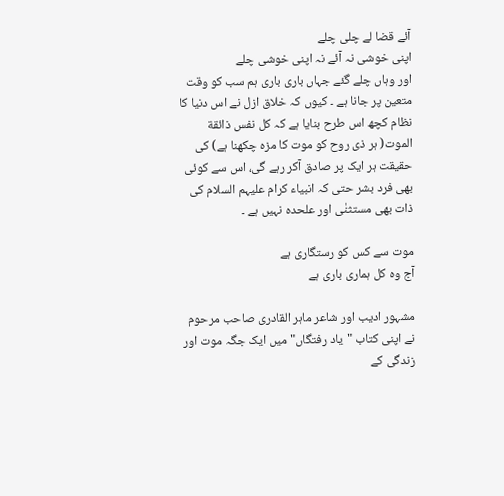آئے قضا لے چلی چلے
اپنی خوشی نہ آئے نہ اپنی خوشی چلے
اور وہاں چلے گئے جہاں باری باری ہم سب کو وقت متعین پر جانا ہے ۔ کیوں کہ خلاق ازل نے اس دنیا کا نظام کچھ اس طرح بنایا ہے کہ کل نفس ذائقة الموت( ہر ذی روح کو موت کا مزہ چکھنا ہے) کی حقیقت ہر ایک پر صادق آکر رہے گی، اس سے کوئى بھی فرد بشر حتی کہ انبیاء کرام علیہم السلام کی ذات بھی مستثنٰی اور علحدہ نہیں ہے ۔

موت سے کس کو رستگاری ہے
آج وہ کل ہماری باری ہے

مشہور ادیب اور شاعر ماہر القادری صاحب مرحوم نے اپنی کتاب "یاد رفتگاں" میں ایک جگہ موت اور زندگی کے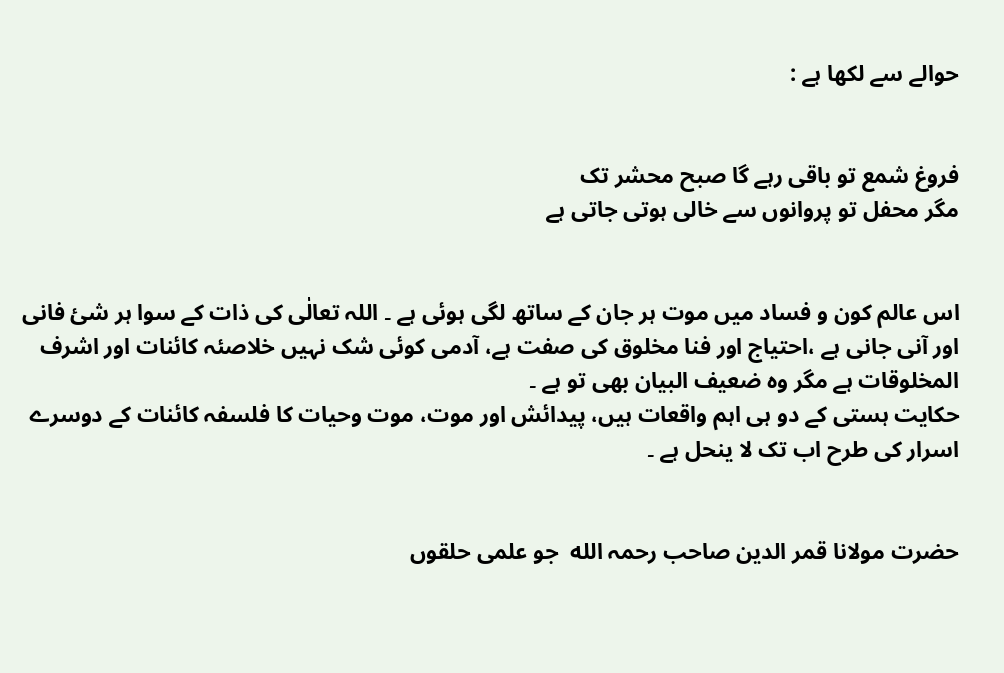حوالے سے لکھا ہے :


فروغ شمع تو باقی رہے گا صبح محشر تک
مگر محفل تو پروانوں سے خالی ہوتی جاتی ہے


اس عالم کون و فساد میں موت ہر جان کے ساتھ لگی ہوئى ہے ۔ اللہ تعالٰی کی ذات کے سوا ہر شئ فانی اور آنی جانی ہے ،احتیاج اور فنا مخلوق کی صفت ہے، آدمی کوئی شک نہیں خلاصئہ کائنات اور اشرف المخلوقات ہے مگر وہ ضعیف البیان بھی تو ہے ۔
حکایت ہستی کے دو ہی اہم واقعات ہیں، پیدائش اور موت، موت وحیات کا فلسفہ کائنات کے دوسرے اسرار کی طرح اب تک لا ینحل ہے ۔


حضرت مولانا قمر الدين صاحب رحمہ الله  جو علمى حلقوں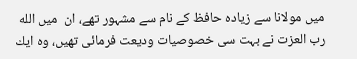ميں مولانا سے زياده حافظ كے نام سے مشہور تھے، ان  ميں الله رب العزت نے بہت سى خصوصيات وديعت فرمائى تھيں، وه ايك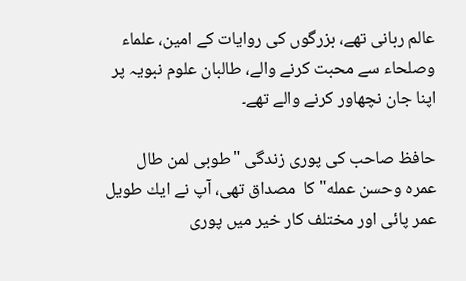عالم ربانى تھے، بزرگوں كى روايات كے امين، علماء وصلحاء سے محبت كرنے والے، طالبان علوم نبويہ پر اپنا جان نچھاور كرنے والے تھے۔

حافظ صاحب كى پورى زندگى "طوبى لمن طال عمره وحسن عمله" كا  مصداق تهى، آپ نے ايك طويل عمر پائى اور مختلف كار خير ميں پورى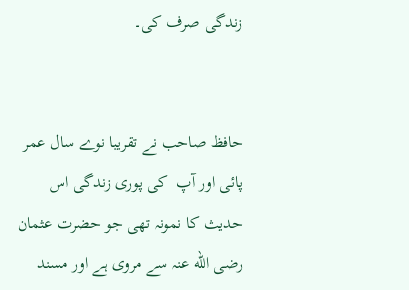زندگى صرف كى۔


حافظ صاحب نے تقريبا نوے سال عمر پائى اور آپ  کی پوری زندگی اس حدیث کا نمونہ تھی جو حضرت عثمان رضى الله عنہ سے مروى ہے اور مسند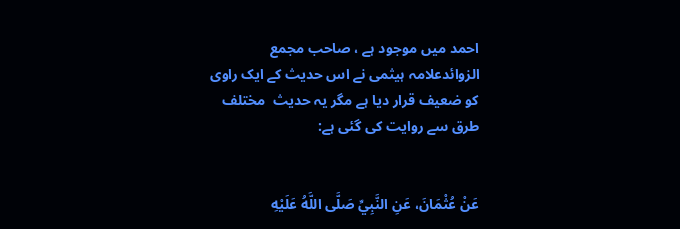احمد ميں موجود ہے ، صاحب مجمع الزوائدعلامہ ہيثمى نے اس حديث كے ايک راوى كو ضعيف قرار ديا ہے مگر يہ حديث  مختلف طرق سے روايت كى گئى ہے:


عَنْ عُثْمَانَ، عَنِ النَّبِيِّ صَلَّى اللَّهُ عَلَيْهِ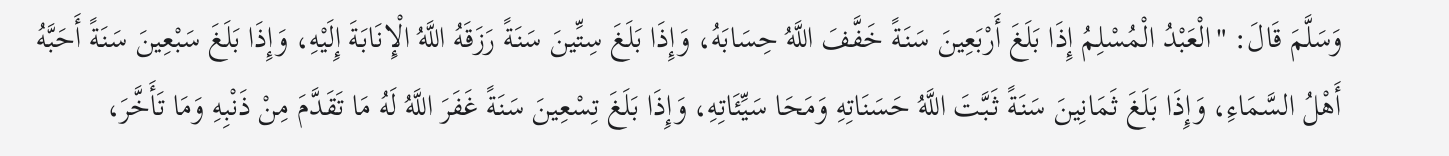وَسَلَّمَ قَالَ: "الْعَبْدُ الْمُسْلِمُ إِذَا بَلَغَ أَرْبَعِينَ سَنَةً خَفَّفَ اللَّهُ حِسَابَهُ، وَإِذَا بَلَغَ سِتِّينَ سَنَةً رَزَقَهُ اللَّهُ الْإِنَابَةَ إِلَيْهِ، وَإِذَا بَلَغَ سَبْعِينَ سَنَةً أَحَبَّهُ أَهْلُ السَّمَاءِ، وَإِذَا بَلَغَ ثَمَانِينَ سَنَةً ثَبَّتَ اللَّهُ حَسَنَاتِهِ وَمَحَا سَيِّئَاتِهِ، وَإِذَا بَلَغَ تِسْعِينَ سَنَةً غَفَرَ اللَّهُ لَهُ مَا تَقَدَّمَ مِنْ ذَنْبِهِ وَمَا تَأَخَّرَ،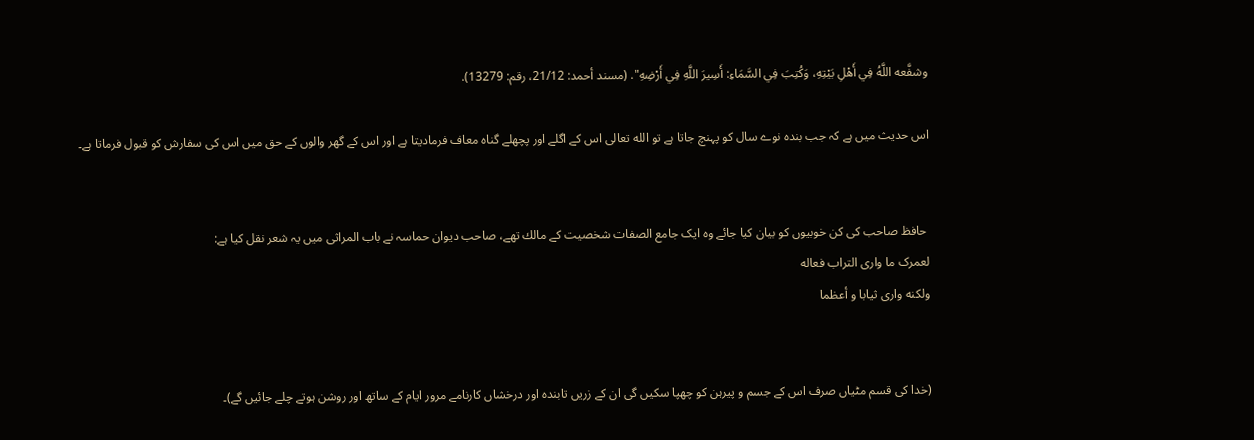وشفَّعه اللَّهُ فِي أَهْلِ بَيْتِهِ، وَكُتِبَ فِي السَّمَاءِ: أَسِيرَ اللَّهِ فِي أَرْضِهِ". (مسند أحمد: 21/12، رقم: 13279).

اس حديث ميں ہے كہ جب بنده نوے سال كو پہنچ جاتا ہے تو الله تعالى اس كے اگلے اور پچھلے گناه معاف فرماديتا ہے اور اس كے گھر والوں كے حق ميں اس كى سفارش كو قبول فرماتا ہے۔


 حافظ صاحب كى كن خوبيوں كو بيان كيا جائے وه ايک جامع الصفات شخصيت كے مالك تھے، صاحب دیوان حماسہ نے باب المراثی میں یہ شعر نقل کیا ہے:
لعمرک ما واری التراب فعاله
ولکنه واری ثیابا و أعظما


(خدا کی قسم مٹیاں صرف اس کے جسم و پیرہن کو چھپا سکیں گی ان کے زریں تابندہ اور درخشاں کارنامے مرور ایام کے ساتھ اور روشن ہوتے چلے جائیں گے)۔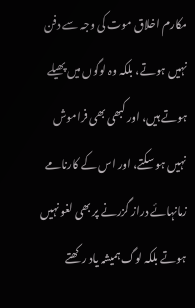مکارم اخلاق موت کی وجہ سے دفن نہیں ہوتے، بلکہ وہ لوگوں میں پھیلے ہوتے ہیں، اور کبھی بھی فراموش نہیں ہو سکتے، اور اس کے کارنامے زمانہائے دراز گزرنے پر بھی لغو نہیں ہوتے بلکہ لوگ ہمیشہ یاد رکھتے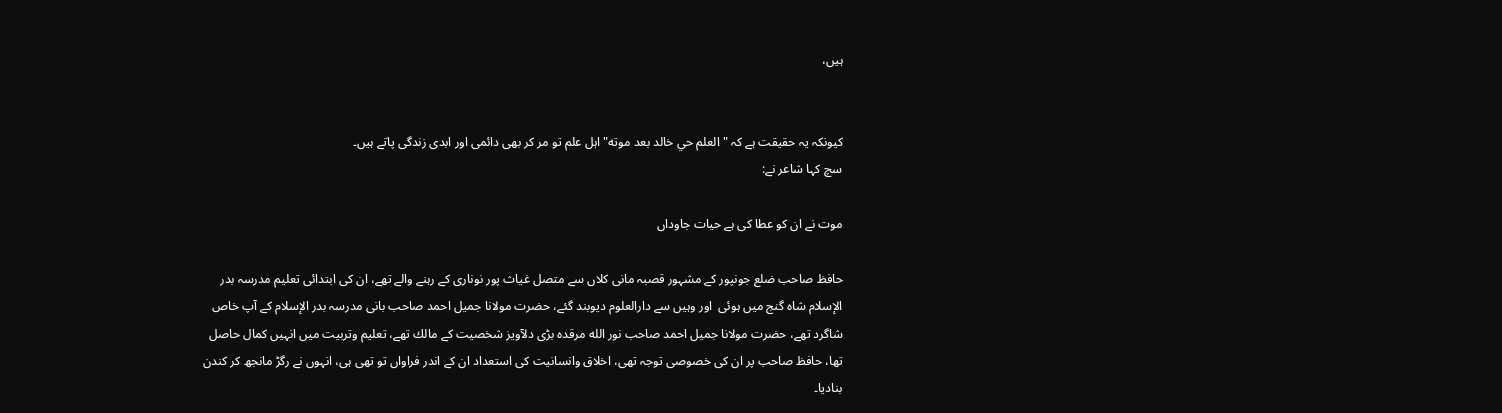ہیں،


کیونکہ یہ حقیقت ہے کہ "العلم حي خالد بعد موته" اہل علم تو مر کر بھی دائمی اور ابدی زندگی پاتے ہیں۔
سچ کہا شاعر نے:

موت نے ان کو عطا کی ہے حیات جاوداں

حافظ صاحب ضلع جونپور كے مشہور قصبہ مانى كلاں سے متصل غياث پور نونارى كے رہنے والے تھے، ان كى ابتدائى تعليم مدرسہ بدر الإسلام شاه گنج ميں ہوئى  اور وہيں سے دارالعلوم ديوبند گئے، حضرت مولانا جميل احمد صاحب بانى مدرسہ بدر الإسلام كے آپ خاص شاگرد تھے، حضرت مولانا جميل احمد صاحب نور الله مرقده بڑى دلآويز شخصيت كے مالك تھے، تعليم وتربيت ميں انہيں كمال حاصل تھا، حافظ صاحب پر ان كى خصوصى توجہ تھى، اخلاق وانسانيت كى استعداد ان كے اندر فراواں تو تھى ہى، انہوں نے رگڑ مانجھ كر كندن بناديا۔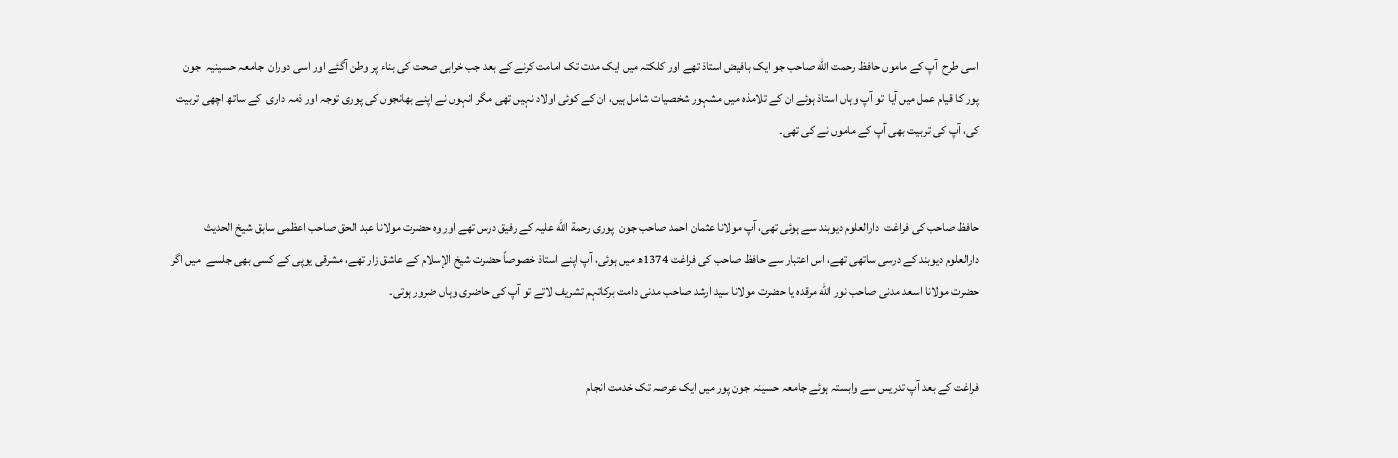اسى طرح  آپ كے ماموں حافظ رحمت الله صاحب جو ايک بافيض استاذ تھے اور كلكتہ ميں ايک مدت تک امامت كرنے كے بعد جب خرابى صحت كى بناء پر وطن آگئے اور اسى دوران  جامعہ حسينيہ  جون پور كا قيام عمل ميں آيا  تو آپ وہاں استاذ ہوئے ان كے تلامذه ميں مشہور شخصيات شامل ہيں، ان كے كوئى اولاد نہيں تھى مگر انہوں نے اپنے بهانجوں كى پورى توجہ اور ذمہ دارى  كے ساتھ اچھى تربيت كى، آپ كى تربيت بھى آپ كے ماموں نے كى تهى۔


حافظ صاحب كى فراغت  دارالعلوم ديوبند سے ہوئى تهى، آپ مولانا عثمان احمد صاحب جون  پورى رحمة الله عليہ كے رفيق درس تھے اور وه حضرت مولانا عبد الحق صاحب اعظمى سابق شيخ الحديث دارالعلوم ديوبند كے درسى ساتھى تھے، اس اعتبار سے حافظ صاحب كى فراغت 1374ھ ميں ہوئى، آپ اپنے استاذ خصوصاً حضرت شيخ الإسلام كے عاشق زار تھے، مشرقى يوپى كے كسى بھى جلسے  ميں اگر حضرت مولانا اسعد مدنى صاحب نور الله مرقده يا حضرت مولانا سيد ارشد صاحب مدنى دامت بركاتہم تشريف لاتے تو آپ كى حاضرى وہاں ضرور ہوتى۔


فراغت كے بعد آپ تدريس سے وابستہ ہوئے جامعہ حسينہ جون پور ميں ايک عرصہ تک خدمت انجام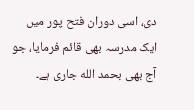دى، اسى دوران فتح پور ميں ايک مدرسہ بھى قائم فرمايا، جو آج بھى بحمد الله جارى ہے۔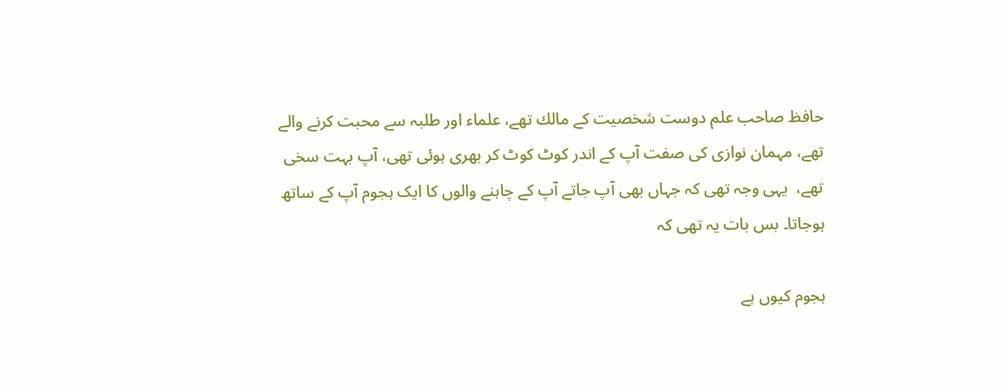حافظ صاحب علم دوست شخصيت كے مالك تھے، علماء اور طلبہ سے محبت كرنے والے تھے، مہمان نوازى كى صفت آپ كے اندر كوٹ كوٹ كر بھرى ہوئى تھى، آپ بہت سخى تھے،  يہى وجہ تھى كہ جہاں بھى آپ جاتے آپ كے چاہنے والوں كا ايک ہجوم آپ كے ساتھ ہوجاتا۔ بس بات يہ تھى كہ

ہجوم كيوں ہے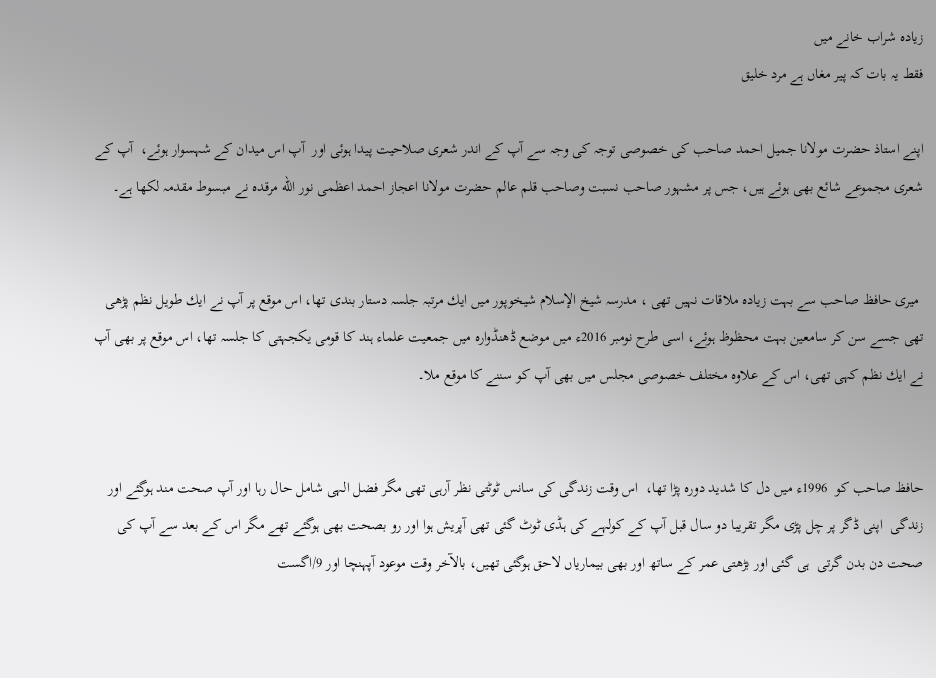زياده شراب خانے ميں
فقط يہ بات كہ پير مغاں ہے مرد خليق

اپنے استاذ حضرت مولانا جميل احمد صاحب كى خصوصى توجہ كى وجہ سے آپ كے اندر شعرى صلاحيت پيدا ہوئى اور  آپ اس ميدان كے شہسوار ہوئے،  آپ كے شعرى مجموعے شائع بھى ہوئے ہيں، جس پر مشہور صاحب نسبت وصاحب قلم عالم حضرت مولانا اعجاز احمد اعظمى نور الله مرقده نے مبسوط مقدمہ لكھا ہے۔


 ميرى حافظ صاحب سے بہت زياده ملاقات نہيں تھى ، مدرسہ شيخ الإسلام شيخوپور ميں ايك مرتبہ جلسہ دستار بندى تھا، اس موقع پر آپ نے ايك طويل نظم پڑھى تھى جسے سن كر سامعين بہت محظوظ ہوئے، اسى طرح نومبر 2016ء ميں موضع ڈھنڈواره ميں جمعيت علماء ہند كا قومى يكجہتى كا جلسہ تھا، اس موقع پر بھى آپ نے ايك نظم كہى تھى، اس كے علاوه مختلف خصوصى مجلس ميں بھى آپ كو سننے كا موقع ملا۔


حافظ صاحب كو  1996ء ميں دل كا شديد دوره پڑا تھا،  اس وقت زندگى كى سانس ٹوٹتى نظر آرہى تھى مگر فضل الہى شامل حال رہا اور آپ صحت مند ہوگئے اور زندگى  اپنى ڈگر پر چل پڑى مگر تقريبا دو سال قبل آپ كے كولہے كى ہڈى ٹوٹ گئى تھى آپريش ہوا اور رو بصحت بھى ہوگئے تھے مگر اس كے بعد سے آپ كى صحت دن بدن گرتى  ہى گئى اور بڑھتى عمر كے ساتھ اور بھى بيمارياں لاحق ہوگئى تھيں، بالآخر وقت موعود آپہنچا اور 9/اگست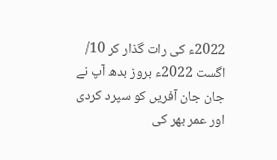2022ء كى رات گذار كر 10/ اگست 2022ء بروز بدھ آپ نے جان جان آفريں كو سپرد كردى اور عمر بھر كى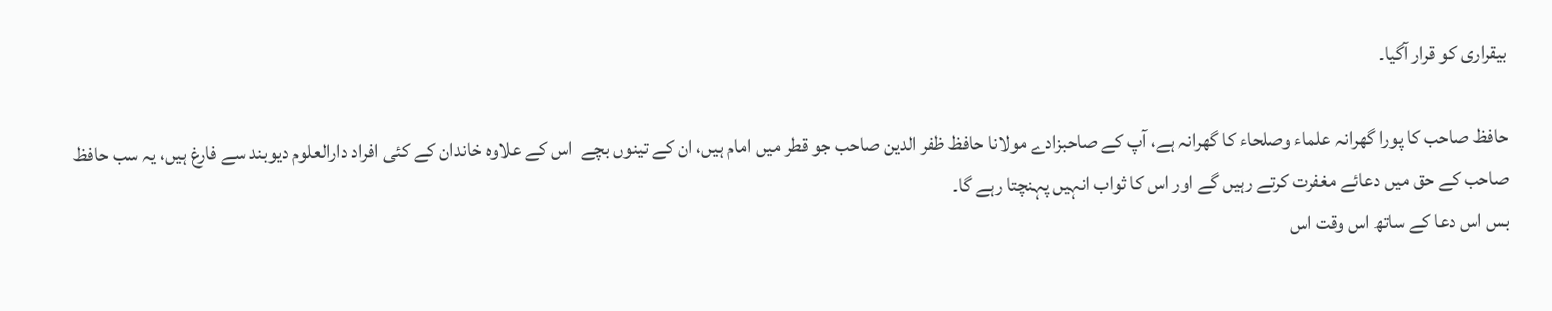بيقرارى كو قرار آگيا۔

حافظ صاحب كا پورا گھرانہ علماء وصلحاء كا گھرانہ ہے، آپ كے صاحبزادے مولانا حافظ ظفر الدين صاحب جو قطر ميں امام ہيں، ان كے تينوں بچے  اس كے علاوه خاندان كے كئى افراد دارالعلوم ديوبند سے فارغ ہيں، يہ سب حافظ صاحب كے حق ميں دعائے مغفرت كرتے رہيں گے اور اس كا ثواب انہيں پہنچتا رہے گا۔
بس اس دعا کے ساتھ اس وقت اس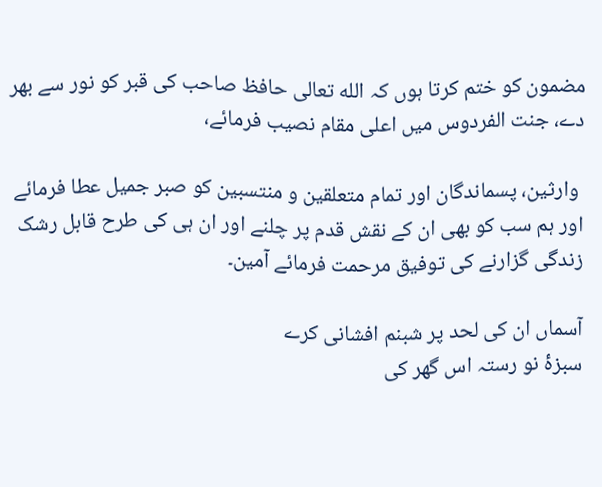مضمون کو ختم کرتا ہوں كہ الله تعالى حافظ صاحب کی قبر کو نور سے بھر دے، جنت الفردوس میں اعلی مقام نصیب فرمائے،

 وارثین، پسماندگان اور تمام متعلقین و منتسبین کو صبر جمیل عطا فرمائے اور ہم سب کو بھی ان کے نقش قدم پر چلنے اور ان ہی کی طرح قابل رشک زندگی گزارنے کی توفیق مرحمت فرمائے آمین۔

آسماں ان کی لحد پر شبنم افشانی کرے
سبزۂ نو رستہ اس گھر کی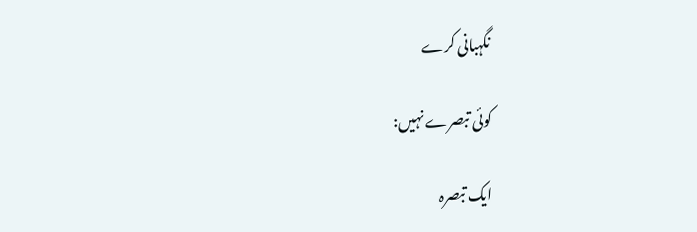نگہبانی کرے

کوئی تبصرے نہیں:

ایک تبصرہ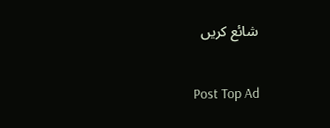شائع کریں

Post Top Ad